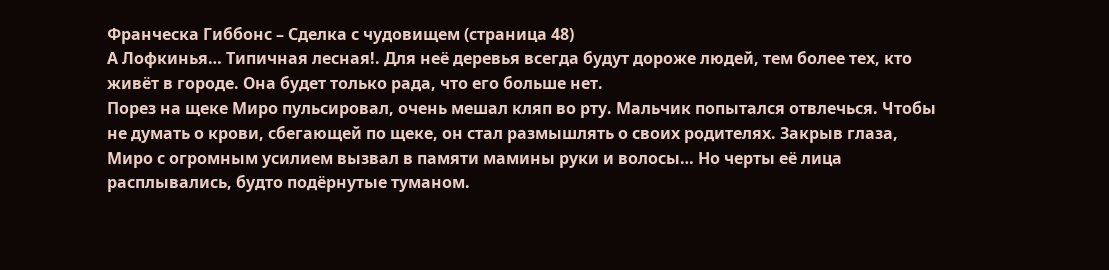Франческа Гиббонс – Сделка с чудовищем (страница 48)
А Лофкинья… Типичная лесная!. Для неё деревья всегда будут дороже людей, тем более тех, кто живёт в городе. Она будет только рада, что его больше нет.
Порез на щеке Миро пульсировал, очень мешал кляп во рту. Мальчик попытался отвлечься. Чтобы не думать о крови, сбегающей по щеке, он стал размышлять о своих родителях. Закрыв глаза, Миро с огромным усилием вызвал в памяти мамины руки и волосы… Но черты её лица расплывались, будто подёрнутые туманом.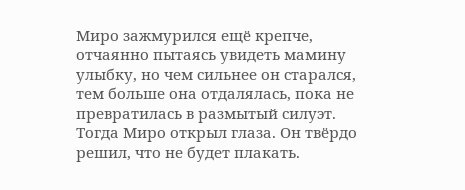Миро зажмурился ещё крепче, отчаянно пытаясь увидеть мамину улыбку, но чем сильнее он старался, тем больше она отдалялась, пока не превратилась в размытый силуэт. Тогда Миро открыл глаза. Он твёрдо решил, что не будет плакать.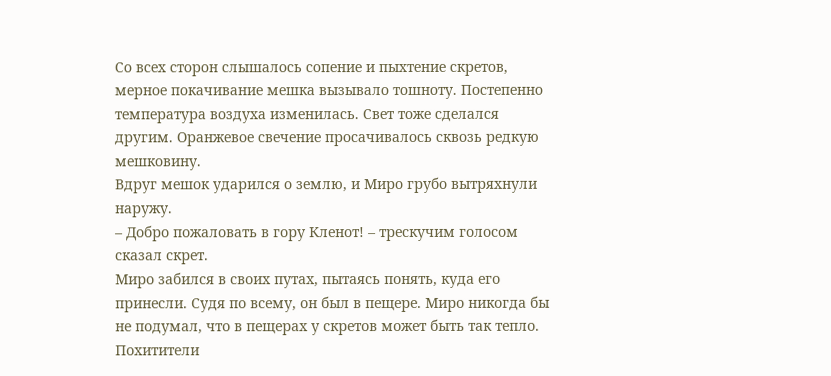Со всех сторон слышалось сопение и пыхтение скретов, мерное покачивание мешка вызывало тошноту. Постепенно температура воздуха изменилась. Свет тоже сделался другим. Оранжевое свечение просачивалось сквозь редкую мешковину.
Вдруг мешок ударился о землю, и Миро грубо вытряхнули наружу.
– Добро пожаловать в гору Кленот! – трескучим голосом сказал скрет.
Миро забился в своих путах, пытаясь понять, куда его принесли. Судя по всему, он был в пещере. Миро никогда бы не подумал, что в пещерах у скретов может быть так тепло.
Похитители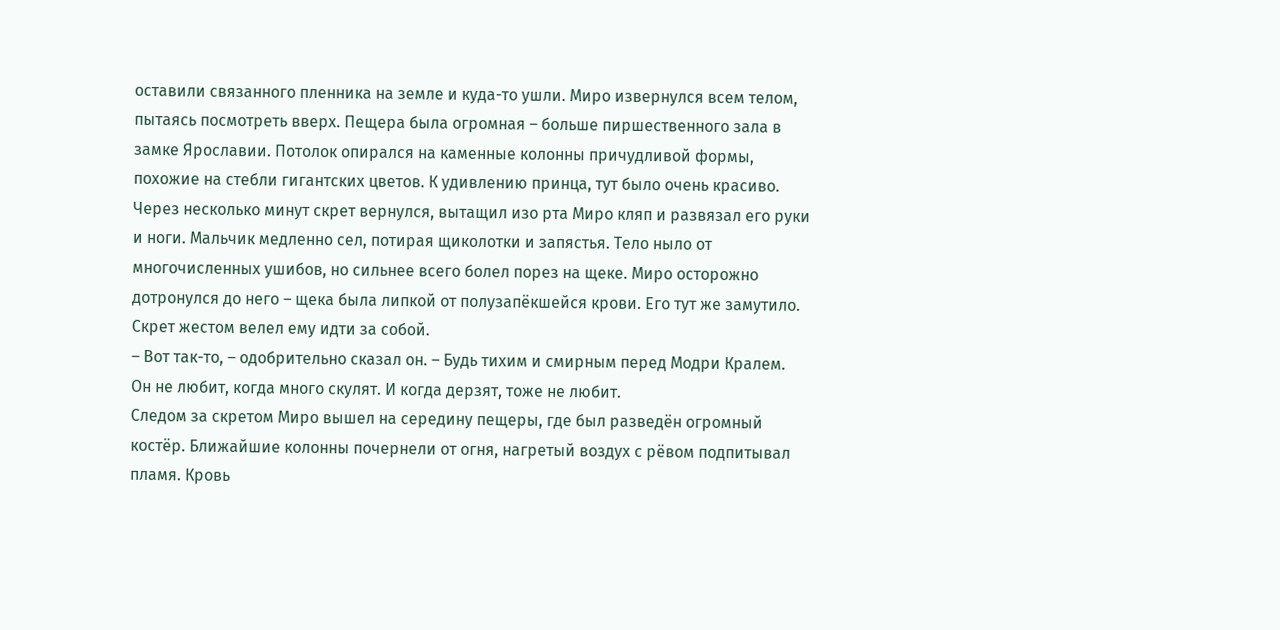оставили связанного пленника на земле и куда-то ушли. Миро извернулся всем телом, пытаясь посмотреть вверх. Пещера была огромная – больше пиршественного зала в замке Ярославии. Потолок опирался на каменные колонны причудливой формы, похожие на стебли гигантских цветов. К удивлению принца, тут было очень красиво.
Через несколько минут скрет вернулся, вытащил изо рта Миро кляп и развязал его руки и ноги. Мальчик медленно сел, потирая щиколотки и запястья. Тело ныло от многочисленных ушибов, но сильнее всего болел порез на щеке. Миро осторожно дотронулся до него – щека была липкой от полузапёкшейся крови. Его тут же замутило.
Скрет жестом велел ему идти за собой.
– Вот так-то, – одобрительно сказал он. – Будь тихим и смирным перед Модри Кралем. Он не любит, когда много скулят. И когда дерзят, тоже не любит.
Следом за скретом Миро вышел на середину пещеры, где был разведён огромный костёр. Ближайшие колонны почернели от огня, нагретый воздух с рёвом подпитывал пламя. Кровь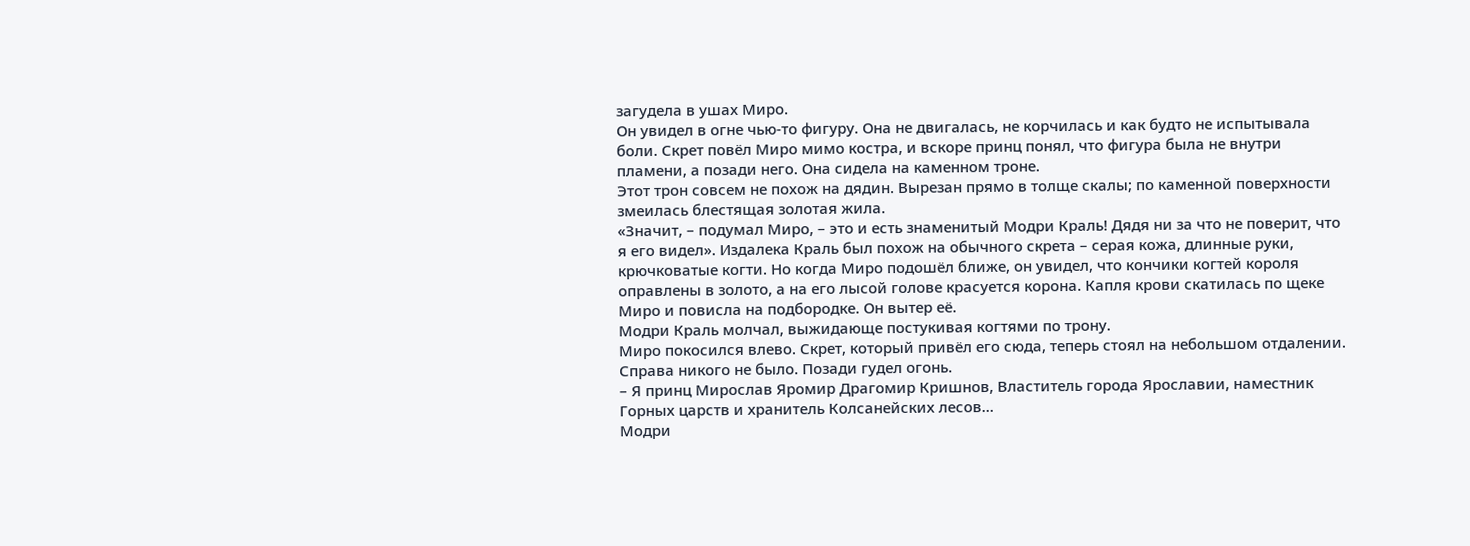загудела в ушах Миро.
Он увидел в огне чью-то фигуру. Она не двигалась, не корчилась и как будто не испытывала боли. Скрет повёл Миро мимо костра, и вскоре принц понял, что фигура была не внутри пламени, а позади него. Она сидела на каменном троне.
Этот трон совсем не похож на дядин. Вырезан прямо в толще скалы; по каменной поверхности змеилась блестящая золотая жила.
«Значит, – подумал Миро, – это и есть знаменитый Модри Краль! Дядя ни за что не поверит, что я его видел». Издалека Краль был похож на обычного скрета – серая кожа, длинные руки, крючковатые когти. Но когда Миро подошёл ближе, он увидел, что кончики когтей короля оправлены в золото, а на его лысой голове красуется корона. Капля крови скатилась по щеке Миро и повисла на подбородке. Он вытер её.
Модри Краль молчал, выжидающе постукивая когтями по трону.
Миро покосился влево. Скрет, который привёл его сюда, теперь стоял на небольшом отдалении. Справа никого не было. Позади гудел огонь.
– Я принц Мирослав Яромир Драгомир Кришнов, Властитель города Ярославии, наместник Горных царств и хранитель Колсанейских лесов…
Модри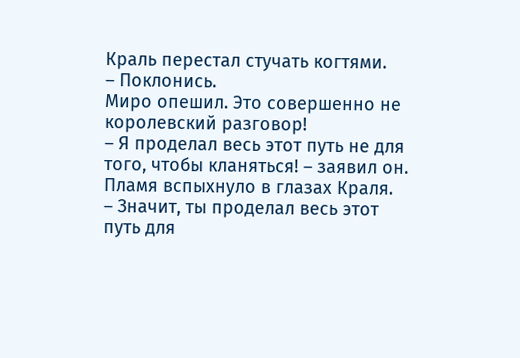Краль перестал стучать когтями.
– Поклонись.
Миро опешил. Это совершенно не королевский разговор!
– Я проделал весь этот путь не для того, чтобы кланяться! – заявил он.
Пламя вспыхнуло в глазах Краля.
– Значит, ты проделал весь этот путь для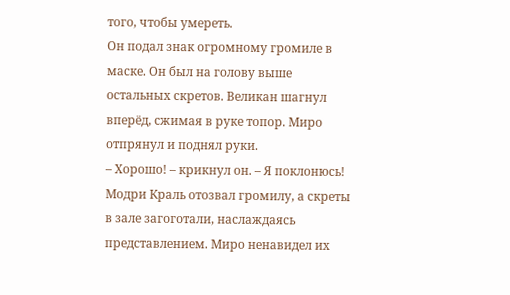того, чтобы умереть.
Он подал знак огромному громиле в маске. Он был на голову выше остальных скретов. Великан шагнул вперёд, сжимая в руке топор. Миро отпрянул и поднял руки.
– Хорошо! – крикнул он. – Я поклонюсь!
Модри Краль отозвал громилу, а скреты в зале загоготали, наслаждаясь представлением. Миро ненавидел их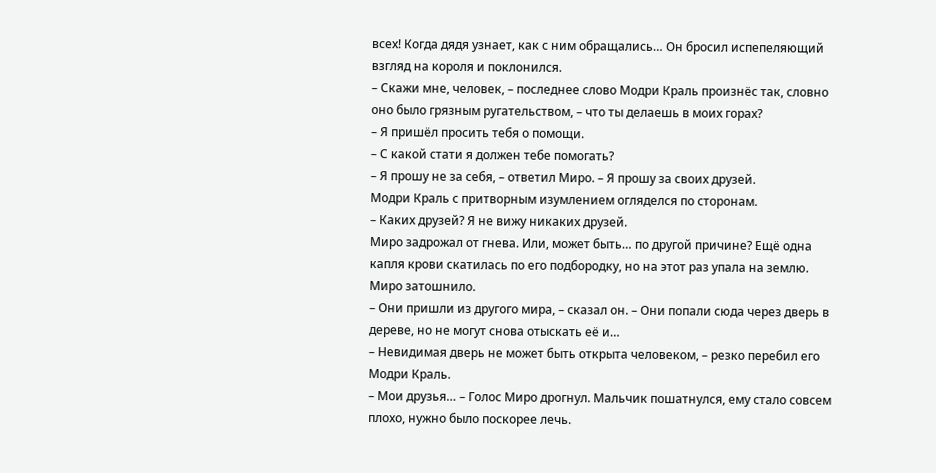всех! Когда дядя узнает, как с ним обращались… Он бросил испепеляющий взгляд на короля и поклонился.
– Скажи мне, человек, – последнее слово Модри Краль произнёс так, словно оно было грязным ругательством, – что ты делаешь в моих горах?
– Я пришёл просить тебя о помощи.
– С какой стати я должен тебе помогать?
– Я прошу не за себя, – ответил Миро. – Я прошу за своих друзей.
Модри Краль с притворным изумлением огляделся по сторонам.
– Каких друзей? Я не вижу никаких друзей.
Миро задрожал от гнева. Или, может быть… по другой причине? Ещё одна капля крови скатилась по его подбородку, но на этот раз упала на землю. Миро затошнило.
– Они пришли из другого мира, – сказал он. – Они попали сюда через дверь в дереве, но не могут снова отыскать её и…
– Невидимая дверь не может быть открыта человеком, – резко перебил его Модри Краль.
– Мои друзья… – Голос Миро дрогнул. Мальчик пошатнулся, ему стало совсем плохо, нужно было поскорее лечь.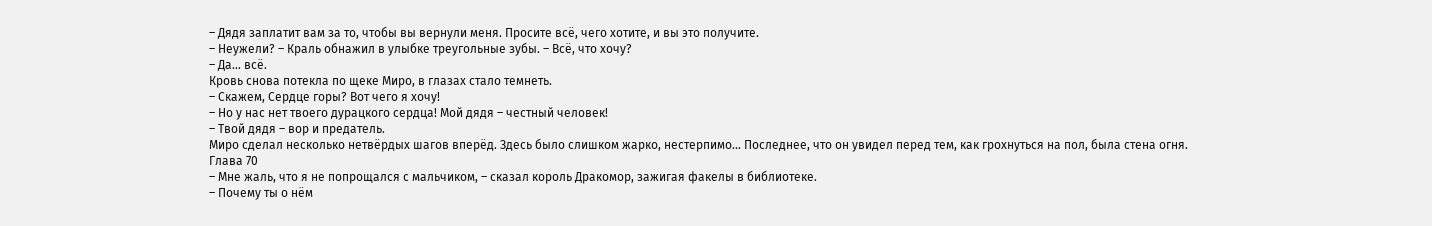– Дядя заплатит вам за то, чтобы вы вернули меня. Просите всё, чего хотите, и вы это получите.
– Неужели? – Краль обнажил в улыбке треугольные зубы. – Всё, что хочу?
– Да… всё.
Кровь снова потекла по щеке Миро, в глазах стало темнеть.
– Скажем, Сердце горы? Вот чего я хочу!
– Но у нас нет твоего дурацкого сердца! Мой дядя – честный человек!
– Твой дядя – вор и предатель.
Миро сделал несколько нетвёрдых шагов вперёд. Здесь было слишком жарко, нестерпимо… Последнее, что он увидел перед тем, как грохнуться на пол, была стена огня.
Глава 70
– Мне жаль, что я не попрощался с мальчиком, – сказал король Дракомор, зажигая факелы в библиотеке.
– Почему ты о нём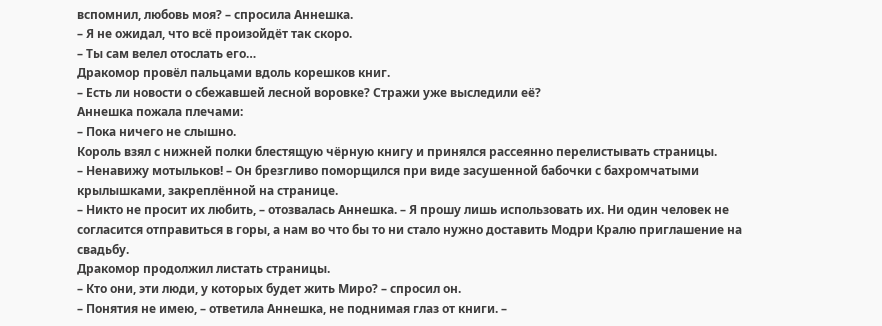вспомнил, любовь моя? – спросила Аннешка.
– Я не ожидал, что всё произойдёт так скоро.
– Ты сам велел отослать его…
Дракомор провёл пальцами вдоль корешков книг.
– Есть ли новости о сбежавшей лесной воровке? Стражи уже выследили её?
Аннешка пожала плечами:
– Пока ничего не слышно.
Король взял с нижней полки блестящую чёрную книгу и принялся рассеянно перелистывать страницы.
– Ненавижу мотыльков! – Он брезгливо поморщился при виде засушенной бабочки с бахромчатыми крылышками, закреплённой на странице.
– Никто не просит их любить, – отозвалась Аннешка. – Я прошу лишь использовать их. Ни один человек не согласится отправиться в горы, а нам во что бы то ни стало нужно доставить Модри Кралю приглашение на свадьбу.
Дракомор продолжил листать страницы.
– Кто они, эти люди, у которых будет жить Миро? – спросил он.
– Понятия не имею, – ответила Аннешка, не поднимая глаз от книги. –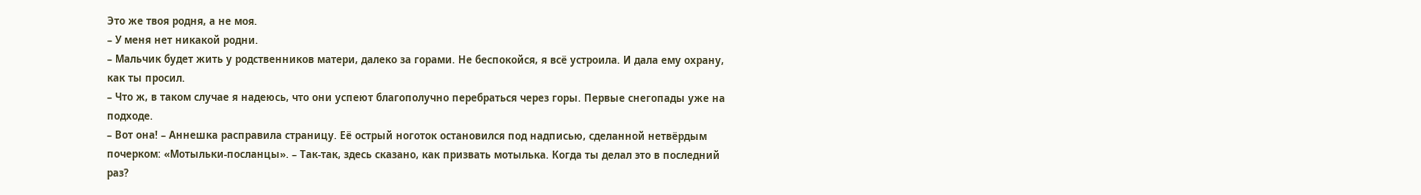Это же твоя родня, а не моя.
– У меня нет никакой родни.
– Мальчик будет жить у родственников матери, далеко за горами. Не беспокойся, я всё устроила. И дала ему охрану, как ты просил.
– Что ж, в таком случае я надеюсь, что они успеют благополучно перебраться через горы. Первые снегопады уже на подходе.
– Вот она! – Аннешка расправила страницу. Её острый ноготок остановился под надписью, сделанной нетвёрдым почерком: «Мотыльки-посланцы». – Так-так, здесь сказано, как призвать мотылька. Когда ты делал это в последний раз?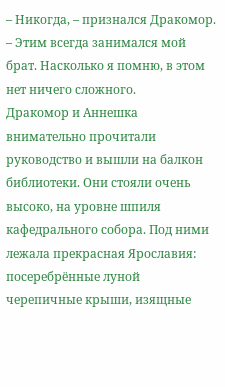– Никогда, – признался Дракомор. – Этим всегда занимался мой брат. Насколько я помню, в этом нет ничего сложного.
Дракомор и Аннешка внимательно прочитали руководство и вышли на балкон библиотеки. Они стояли очень высоко, на уровне шпиля кафедрального собора. Под ними лежала прекрасная Ярославия: посеребрённые луной черепичные крыши, изящные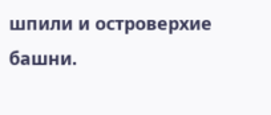шпили и островерхие башни.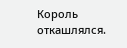Король откашлялся.